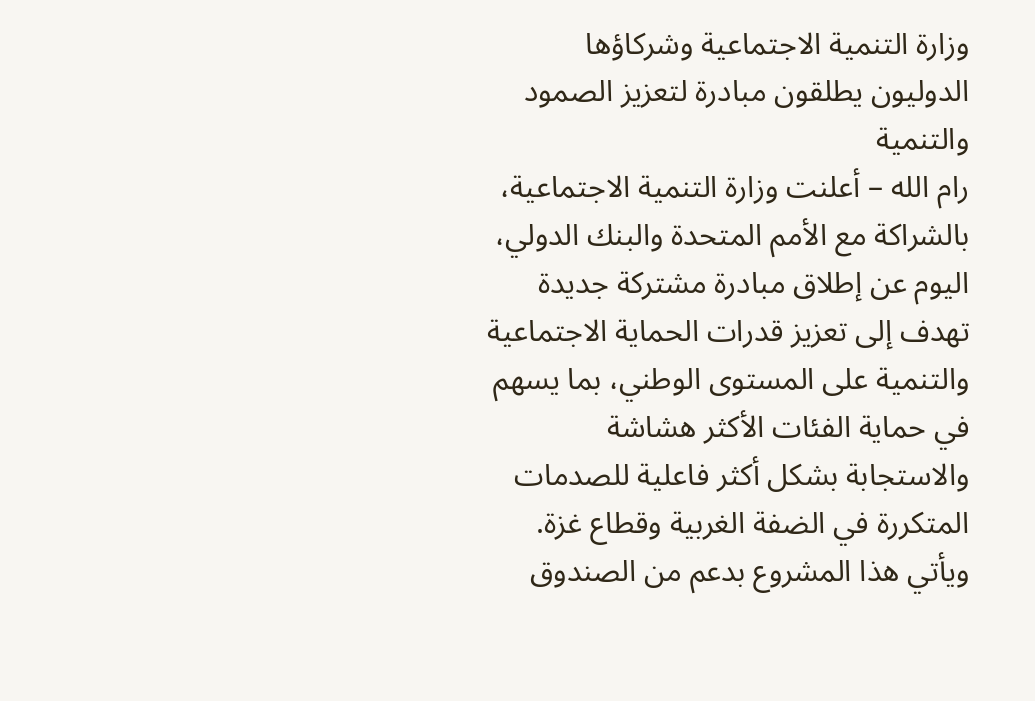وزارة التنمية الاجتماعية وشركاؤها الدوليون يطلقون مبادرة لتعزيز الصمود والتنمية
رام الله – أعلنت وزارة التنمية الاجتماعية، بالشراكة مع الأمم المتحدة والبنك الدولي، اليوم عن إطلاق مبادرة مشتركة جديدة تهدف إلى تعزيز قدرات الحماية الاجتماعية والتنمية على المستوى الوطني، بما يسهم في حماية الفئات الأكثر هشاشة والاستجابة بشكل أكثر فاعلية للصدمات المتكررة في الضفة الغربية وقطاع غزة.
ويأتي هذا المشروع بدعم من الصندوق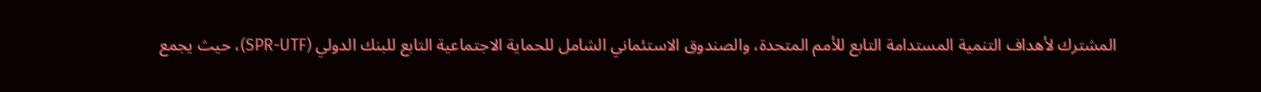المشترك لأهداف التنمية المستدامة التابع للأمم المتحدة، والصندوق الاستئماني الشامل للحماية الاجتماعية التابع للبنك الدولي (SPR-UTF)، حيث يجمع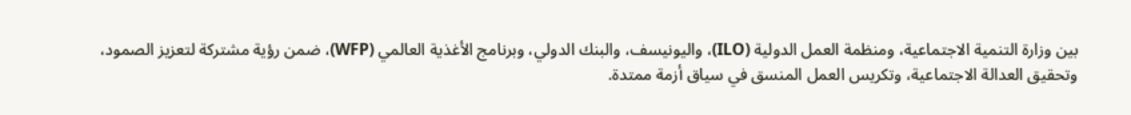بين وزارة التنمية الاجتماعية، ومنظمة العمل الدولية (ILO)، واليونيسف، والبنك الدولي، وبرنامج الأغذية العالمي (WFP)، ضمن رؤية مشتركة لتعزيز الصمود، وتحقيق العدالة الاجتماعية، وتكريس العمل المنسق في سياق أزمة ممتدة.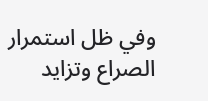وفي ظل استمرار الصراع وتزايد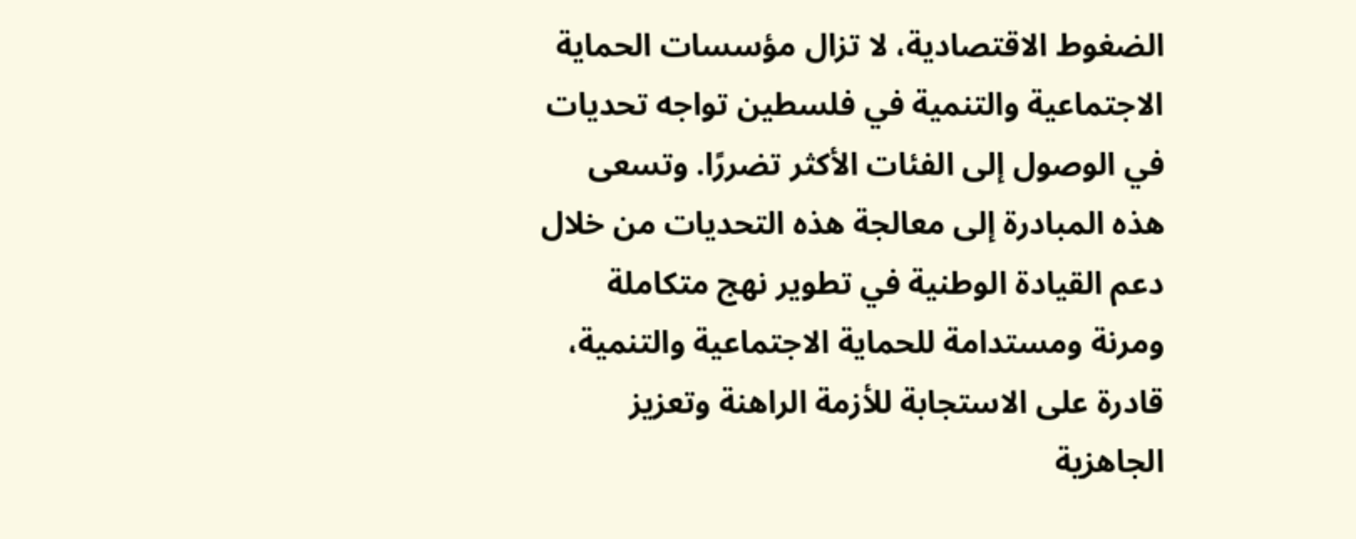الضغوط الاقتصادية، لا تزال مؤسسات الحماية الاجتماعية والتنمية في فلسطين تواجه تحديات في الوصول إلى الفئات الأكثر تضررًا. وتسعى هذه المبادرة إلى معالجة هذه التحديات من خلال دعم القيادة الوطنية في تطوير نهج متكاملة ومرنة ومستدامة للحماية الاجتماعية والتنمية، قادرة على الاستجابة للأزمة الراهنة وتعزيز الجاهزية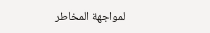لمواجهة المخاطر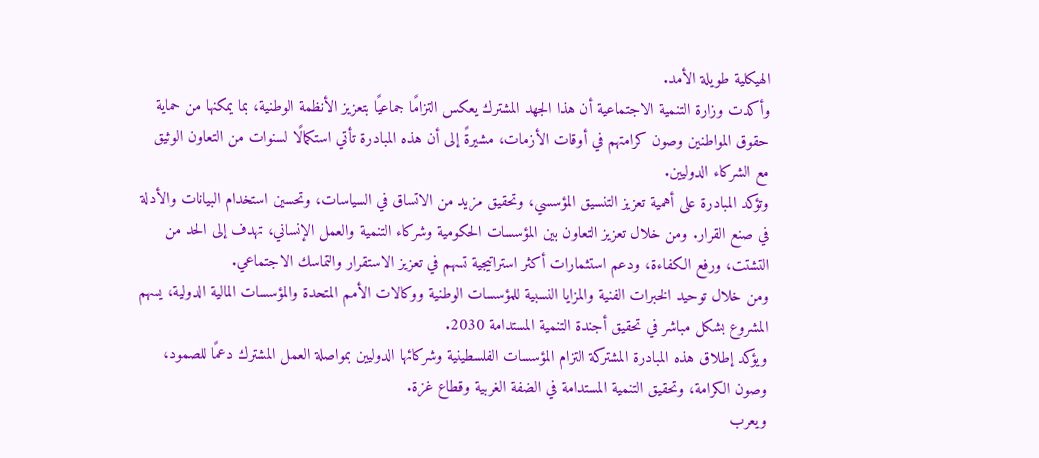الهيكلية طويلة الأمد.
وأكدت وزارة التنمية الاجتماعية أن هذا الجهد المشترك يعكس التزامًا جماعيًا بتعزيز الأنظمة الوطنية، بما يمكنها من حماية حقوق المواطنين وصون كرامتهم في أوقات الأزمات، مشيرةً إلى أن هذه المبادرة تأتي استكمالًا لسنوات من التعاون الوثيق مع الشركاء الدوليين.
وتؤكد المبادرة على أهمية تعزيز التنسيق المؤسسي، وتحقيق مزيد من الاتساق في السياسات، وتحسين استخدام البيانات والأدلة في صنع القرار. ومن خلال تعزيز التعاون بين المؤسسات الحكومية وشركاء التنمية والعمل الإنساني، تهدف إلى الحد من التشتت، ورفع الكفاءة، ودعم استثمارات أكثر استراتيجية تسهم في تعزيز الاستقرار والتماسك الاجتماعي.
ومن خلال توحيد الخبرات الفنية والمزايا النسبية للمؤسسات الوطنية ووكالات الأمم المتحدة والمؤسسات المالية الدولية، يسهم المشروع بشكل مباشر في تحقيق أجندة التنمية المستدامة 2030.
ويؤكد إطلاق هذه المبادرة المشتركة التزام المؤسسات الفلسطينية وشركائها الدوليين بمواصلة العمل المشترك دعمًا للصمود، وصون الكرامة، وتحقيق التنمية المستدامة في الضفة الغربية وقطاع غزة.
ويعرب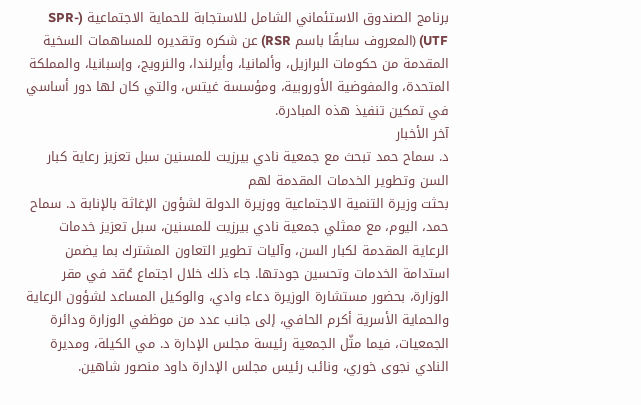برنامج الصندوق الاستئماني الشامل للاستجابة للحماية الاجتماعية (SPR-UTF) (المعروف سابقًا باسم RSR) عن شكره وتقديره للمساهمات السخية المقدمة من حكومات البرازيل، وألمانيا، وأيرلندا، والنرويج، وإسبانيا، والمملكة المتحدة، والمفوضية الأوروبية، ومؤسسة غيتس، والتي كان لها دور أساسي في تمكين تنفيذ هذه المبادرة.
آخر الأخبار
د. سماح حمد تبحث مع جمعية نادي بيرزيت للمسنين سبل تعزيز رعاية كبار السن وتطوير الخدمات المقدمة لهم
بحثت وزيرة التنمية الاجتماعية ووزيرة الدولة لشؤون الإغاثة بالإنابة د. سماح حمد، اليوم، مع ممثلي جمعية نادي بيرزيت للمسنين، سبل تعزيز خدمات الرعاية المقدمة لكبار السن، وآليات تطوير التعاون المشترك بما يضمن استدامة الخدمات وتحسين جودتها. جاء ذلك خلال اجتماع عُقد في مقر الوزارة، بحضور مستشارة الوزيرة دعاء وادي، والوكيل المساعد لشؤون الرعاية والحماية الأسرية أكرم الحافي، إلى جانب عدد من موظفي الوزارة ودائرة الجمعيات، فيما مثّل الجمعية رئيسة مجلس الإدارة د. مي الكيلة، ومديرة النادي نجوى خوري، ونائب رئيس مجلس الإدارة داود منصور شاهين.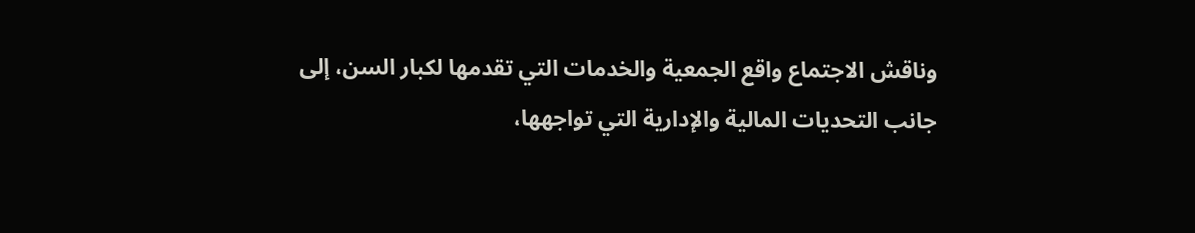وناقش الاجتماع واقع الجمعية والخدمات التي تقدمها لكبار السن، إلى جانب التحديات المالية والإدارية التي تواجهها،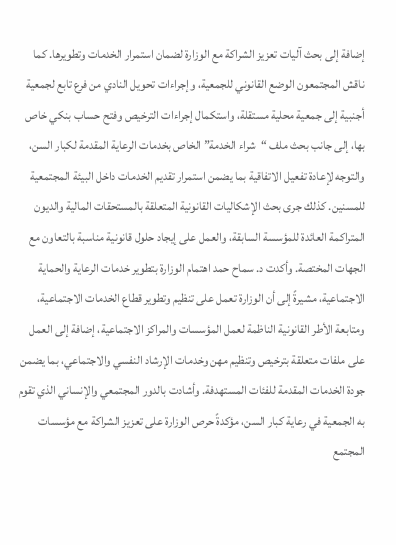إضافة إلى بحث آليات تعزيز الشراكة مع الوزارة لضمان استمرار الخدمات وتطويرها. كما ناقش المجتمعون الوضع القانوني للجمعية، وإجراءات تحويل النادي من فرع تابع لجمعية أجنبية إلى جمعية محلية مستقلة، واستكمال إجراءات الترخيص وفتح حساب بنكي خاص بها، إلى جانب بحث ملف “شراء الخدمة” الخاص بخدمات الرعاية المقدمة لكبار السن، والتوجه لإعادة تفعيل الاتفاقية بما يضمن استمرار تقديم الخدمات داخل البيئة المجتمعية للمسنين. كذلك جرى بحث الإشكاليات القانونية المتعلقة بالمستحقات المالية والديون المتراكمة العائدة للمؤسسة السابقة، والعمل على إيجاد حلول قانونية مناسبة بالتعاون مع الجهات المختصة. وأكدت د. سماح حمد اهتمام الوزارة بتطوير خدمات الرعاية والحماية الاجتماعية، مشيرةً إلى أن الوزارة تعمل على تنظيم وتطوير قطاع الخدمات الاجتماعية، ومتابعة الأطر القانونية الناظمة لعمل المؤسسات والمراكز الاجتماعية، إضافة إلى العمل على ملفات متعلقة بترخيص وتنظيم مهن وخدمات الإرشاد النفسي والاجتماعي، بما يضمن جودة الخدمات المقدمة للفئات المستهدفة. وأشادت بالدور المجتمعي والإنساني الذي تقوم به الجمعية في رعاية كبار السن، مؤكدةً حرص الوزارة على تعزيز الشراكة مع مؤسسات المجتمع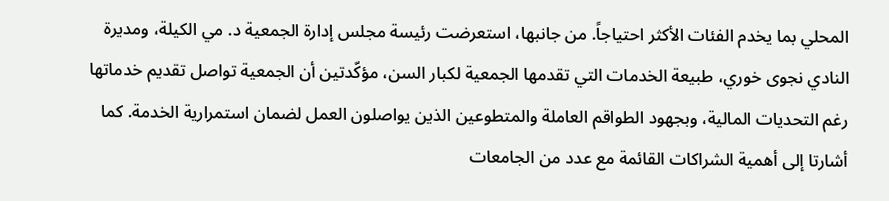المحلي بما يخدم الفئات الأكثر احتياجاً. من جانبها، استعرضت رئيسة مجلس إدارة الجمعية د. مي الكيلة، ومديرة النادي نجوى خوري، طبيعة الخدمات التي تقدمها الجمعية لكبار السن، مؤكّدتين أن الجمعية تواصل تقديم خدماتها رغم التحديات المالية، وبجهود الطواقم العاملة والمتطوعين الذين يواصلون العمل لضمان استمرارية الخدمة. كما أشارتا إلى أهمية الشراكات القائمة مع عدد من الجامعات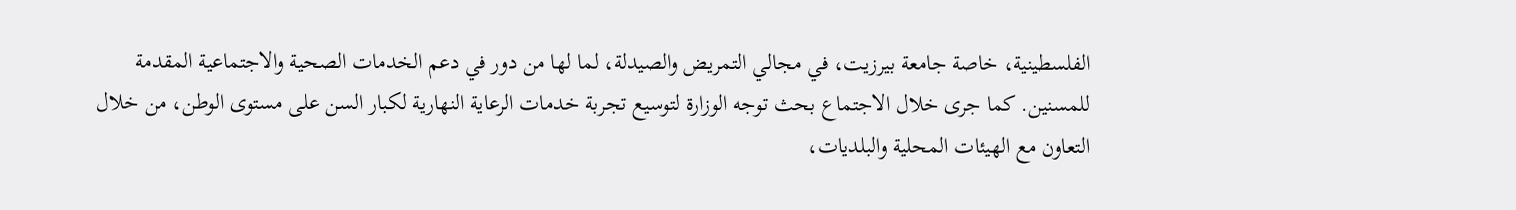الفلسطينية، خاصة جامعة بيرزيت، في مجالي التمريض والصيدلة، لما لها من دور في دعم الخدمات الصحية والاجتماعية المقدمة للمسنين. كما جرى خلال الاجتماع بحث توجه الوزارة لتوسيع تجربة خدمات الرعاية النهارية لكبار السن على مستوى الوطن، من خلال التعاون مع الهيئات المحلية والبلديات،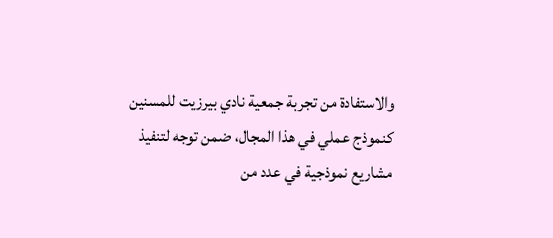والاستفادة من تجربة جمعية نادي بيرزيت للمسنين كنموذج عملي في هذا المجال، ضمن توجه لتنفيذ مشاريع نموذجية في عدد من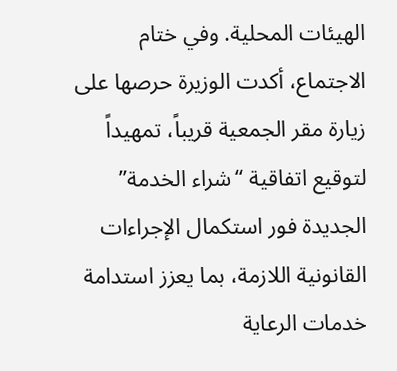الهيئات المحلية. وفي ختام الاجتماع، أكدت الوزيرة حرصها على زيارة مقر الجمعية قريباً، تمهيداً لتوقيع اتفاقية “شراء الخدمة” الجديدة فور استكمال الإجراءات القانونية اللازمة، بما يعزز استدامة خدمات الرعاية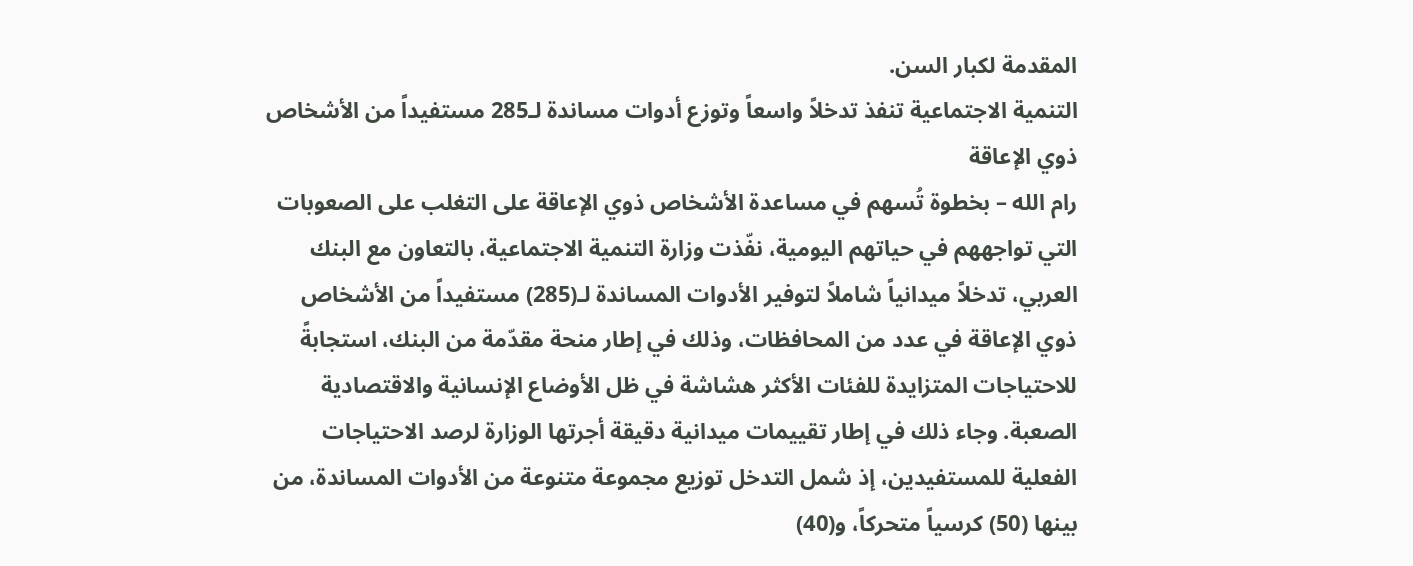المقدمة لكبار السن.
التنمية الاجتماعية تنفذ تدخلاً واسعاً وتوزع أدوات مساندة لـ285 مستفيداً من الأشخاص ذوي الإعاقة
رام الله – بخطوة تُسهم في مساعدة الأشخاص ذوي الإعاقة على التغلب على الصعوبات التي تواجههم في حياتهم اليومية، نفّذت وزارة التنمية الاجتماعية، بالتعاون مع البنك العربي، تدخلاً ميدانياً شاملاً لتوفير الأدوات المساندة لـ(285) مستفيداً من الأشخاص ذوي الإعاقة في عدد من المحافظات، وذلك في إطار منحة مقدّمة من البنك، استجابةً للاحتياجات المتزايدة للفئات الأكثر هشاشة في ظل الأوضاع الإنسانية والاقتصادية الصعبة. وجاء ذلك في إطار تقييمات ميدانية دقيقة أجرتها الوزارة لرصد الاحتياجات الفعلية للمستفيدين، إذ شمل التدخل توزيع مجموعة متنوعة من الأدوات المساندة، من بينها (50) كرسياً متحركاً، و(40)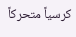كرسياً متحركاً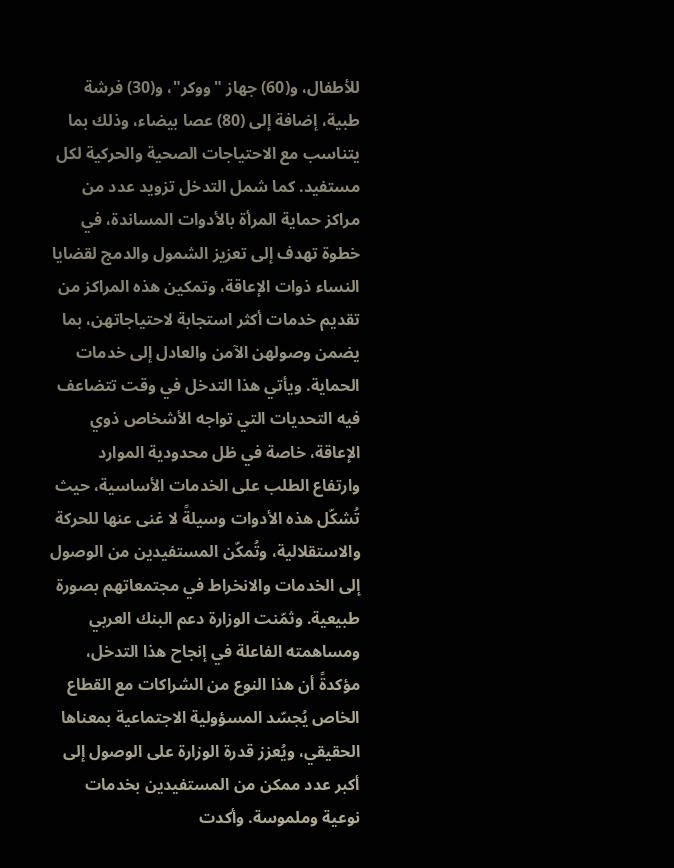للأطفال، و(60) جهاز "ووكر"، و(30) فرشة طبية، إضافة إلى (80) عصا بيضاء، وذلك بما يتناسب مع الاحتياجات الصحية والحركية لكل مستفيد. كما شمل التدخل تزويد عدد من مراكز حماية المرأة بالأدوات المساندة، في خطوة تهدف إلى تعزيز الشمول والدمج لقضايا النساء ذوات الإعاقة، وتمكين هذه المراكز من تقديم خدمات أكثر استجابة لاحتياجاتهن، بما يضمن وصولهن الآمن والعادل إلى خدمات الحماية. ويأتي هذا التدخل في وقت تتضاعف فيه التحديات التي تواجه الأشخاص ذوي الإعاقة، خاصة في ظل محدودية الموارد وارتفاع الطلب على الخدمات الأساسية، حيث تُشكّل هذه الأدوات وسيلةً لا غنى عنها للحركة والاستقلالية، وتُمكّن المستفيدين من الوصول إلى الخدمات والانخراط في مجتمعاتهم بصورة طبيعية. وثمّنت الوزارة دعم البنك العربي ومساهمته الفاعلة في إنجاح هذا التدخل، مؤكدةً أن هذا النوع من الشراكات مع القطاع الخاص يُجسّد المسؤولية الاجتماعية بمعناها الحقيقي، ويُعزز قدرة الوزارة على الوصول إلى أكبر عدد ممكن من المستفيدين بخدمات نوعية وملموسة. وأكدت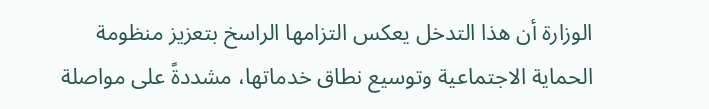الوزارة أن هذا التدخل يعكس التزامها الراسخ بتعزيز منظومة الحماية الاجتماعية وتوسيع نطاق خدماتها، مشددةً على مواصلة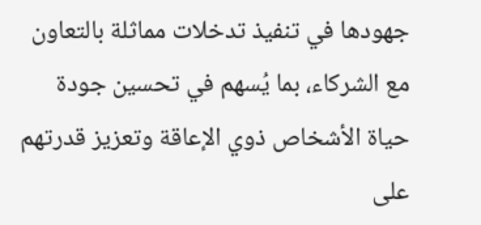جهودها في تنفيذ تدخلات مماثلة بالتعاون مع الشركاء، بما يُسهم في تحسين جودة حياة الأشخاص ذوي الإعاقة وتعزيز قدرتهم على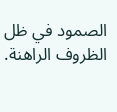الصمود في ظل الظروف الراهنة.